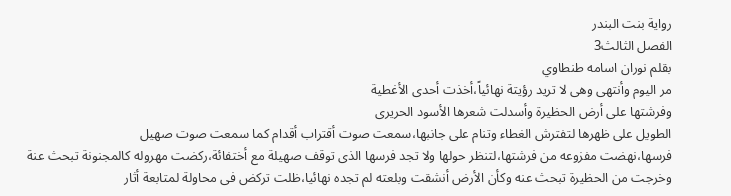رواية بنت البندر
الفصل الثالث3
بقلم نوران اسامه طنطاوي
مر اليوم وأنتهى وهى لا تريد رؤيتة نهائياً،أخذت أحدى الأغطية
وفرشتها على أرض الحظيرة وأسدلت شعرها الأسود الحريرى
الطويل على ظهرها لتفترش الغطاء وتنام على جانبها،سمعت صوت أقتراب أقدام كما سمعت صوت صهيل
فرسها،نهضت مفزوعه من فرشتها،لتنظر حولها ولا تجد فرسها الذى توقف صهيلة مع أختفائة،ركضت مهروله كالمجنونة تبحث عنة وخرجت من الحظيرة تبحث عنه وكأن الأرض أنشقت وبلعته لم تجده نهائيا،ظلت تركض فى محاولة لمتابعة أثار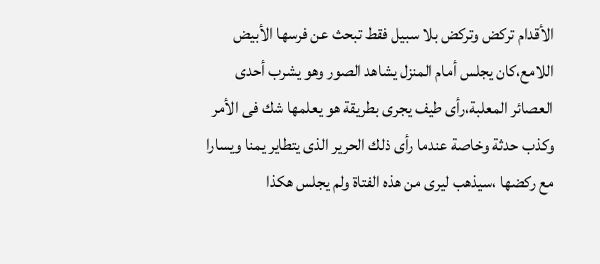الأقدام تركض وتركض بلا سبيل فقط تبحث عن فرسها الأبيض اللامع،كان يجلس أمام المنزل يشاهد الصور وهو يشرب أحدى العصائر المعلبة،رأى طيف يجرى بطريقة هو يعلمها شك فى الأمر وكذب حدثة وخاصة عندما رأى ذلك الحرير الذى يتطاير يمنا ويسارا مع ركضها ،سيذهب ليرى من هذه الفتاة ولم يجلس هكذا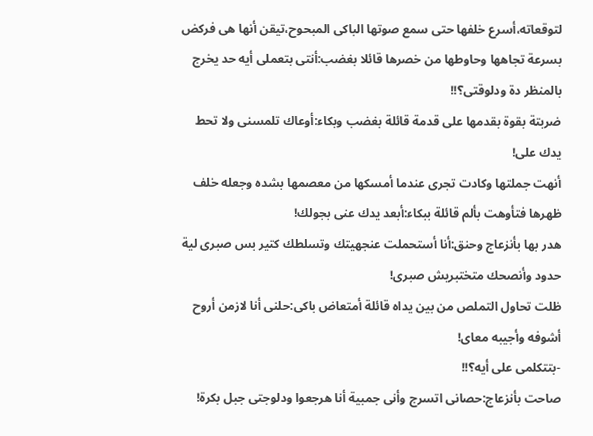لتوقعاته،أسرع خلفها حتى سمع صوتها الباكى المبحوح،تيقن أنها هى فركض بسرعة تجاهها وحاوطها من خصرها قائلا بغضب:أنتى بتعملى أيه حد يخرج بالمنظر دة ودلوقتى؟!!
ضربتة بقوة بقدمها على قدمة قائلة بغضب وبكاء:أوعاك تلمسنى ولا تحط يدك على!
أنهت جملتها وكادت تجرى عندما أمسكها من معصمها بشده وجعله خلف ظهرها فتأوهت بألم قائلة ببكاء:أبعد يدك عنى بجولك!
هدر بها بأنزعاج وحنق:أنا أستحملت عنجهيتك وتسلطك كتير بس صبرى لية حدود وأنصحك متختبريش صبرى!
ظلت تحاول التملص من بين يداه قائلة أمتعاض باكى:حلنى أنا لازمن أروح أشوفه وأجيبه معاى!
-بتتكلمى على أيه؟!!
صاحت بأنزعاج:حصانى اتسرج وأنى جمبية أنا هرجعوا ودلوجتى جبل بكرة!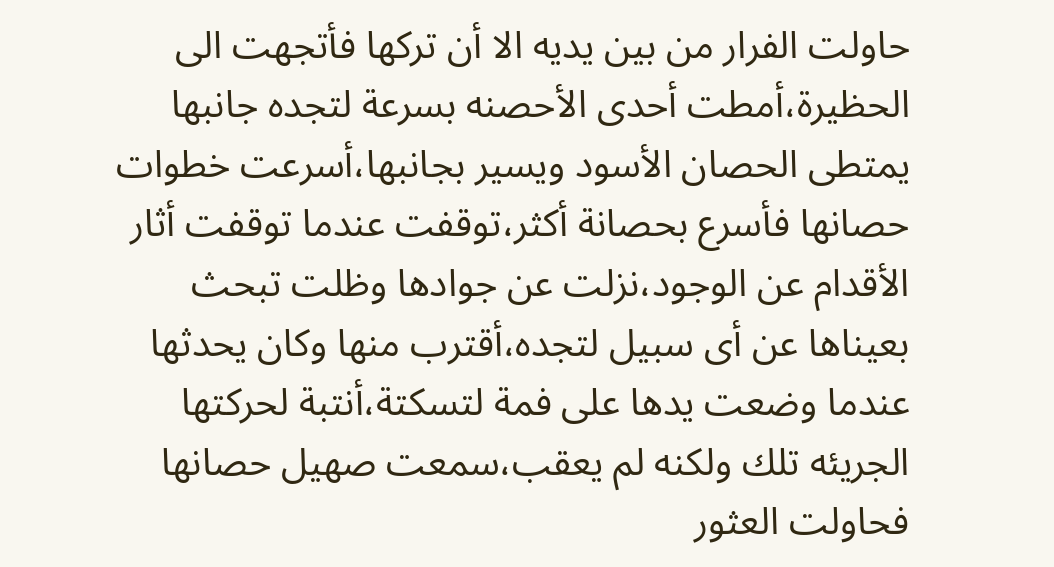حاولت الفرار من بين يديه الا أن تركها فأتجهت الى الحظيرة،أمطت أحدى الأحصنه بسرعة لتجده جانبها يمتطى الحصان الأسود ويسير بجانبها،أسرعت خطوات حصانها فأسرع بحصانة أكثر،توقفت عندما توقفت أثار الأقدام عن الوجود،نزلت عن جوادها وظلت تبحث بعيناها عن أى سبيل لتجده،أقترب منها وكان يحدثها عندما وضعت يدها على فمة لتسكتة،أنتبة لحركتها الجريئه تلك ولكنه لم يعقب،سمعت صهيل حصانها فحاولت العثور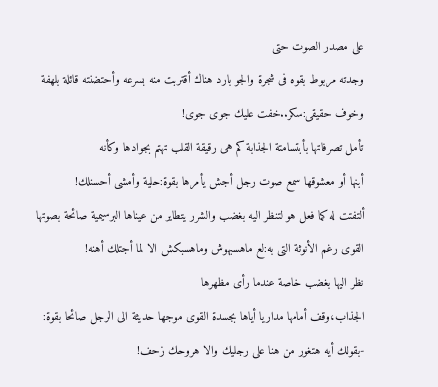على مصدر الصوت حتى
وجدته مربوط بقوه فى شجرة والجو بارد هناك أقتربت منه بسرعه وأحتضنته قائلة بلهفة وخوف حقيقى:سكر..خفت عليك جوى جوى!
تأمل تصرفاتها بأبتسامتة الجذابة كم هى رقيقة القلب تهتم بجوادها وكأنه
أبنها أو معشوقها سمع صوت رجل أجش يأمرها بقوة:حلية وأمشى أحسنلك!
ألتفتت له كما فعل هو لتنظر اليه بغضب والشرر يتطاير من عيناها البرسيمية صائحة بصوتها القوى رغم الأنوثة التى به:لع ماهسبهوش وماهسبكش الا لما أجتلك أهنه!
نظر اليها بغضب خاصة عندما رأى مظهرها
الجذاب،وقف أمامها مداريا أياها بجسدة القوى موجها حديثة الى الرجل صائحا بقوة: -بقولك أيه هتغور من هنا على رجليك والا هروحك زحف!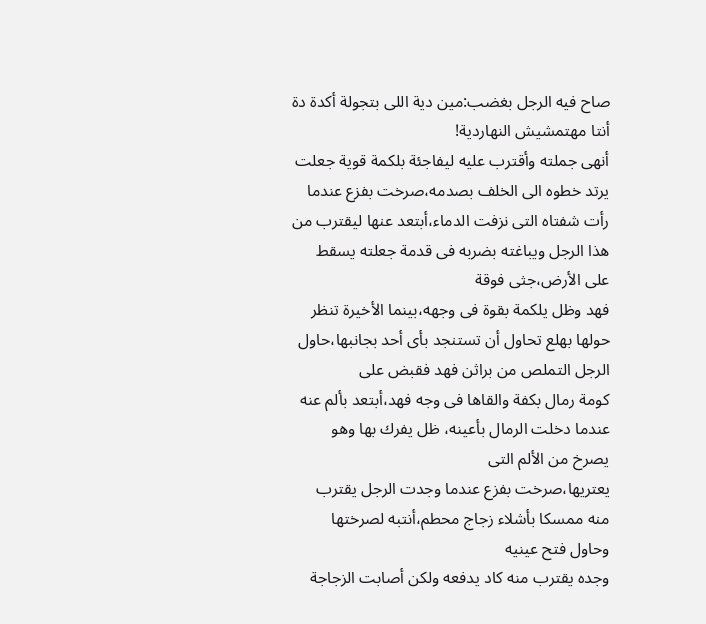صاح فيه الرجل بغضب:مين دية اللى بتجولة أكدة دة أنتا مهتمشيش النهاردية!
أنهى جملته وأقترب عليه ليفاجئة بلكمة قوية جعلت يرتد خطوه الى الخلف بصدمه،صرخت بفزع عندما رأت شفتاه التى نزفت الدماء،أبتعد عنها ليقترب من هذا الرجل ويباغته بضربه فى قدمة جعلته يسقط على الأرض،جثى فوقة
فهد وظل يلكمة بقوة فى وجهه،بينما الأخيرة تنظر حولها بهلع تحاول أن تستنجد بأى أحد بجانبها،حاول الرجل التملص من براثن فهد فقبض على
كومة رمال بكفة والقاها فى وجه فهد،أبتعد بألم عنه عندما دخلت الرمال بأعينه، ظل يفرك بها وهو يصرخ من الألم التى
يعتريها،صرخت بفزع عندما وجدت الرجل يقترب منه ممسكا بأشلاء زجاج محطم،أنتبه لصرختها وحاول فتح عينيه
وجده يقترب منه كاد يدفعه ولكن أصابت الزجاجة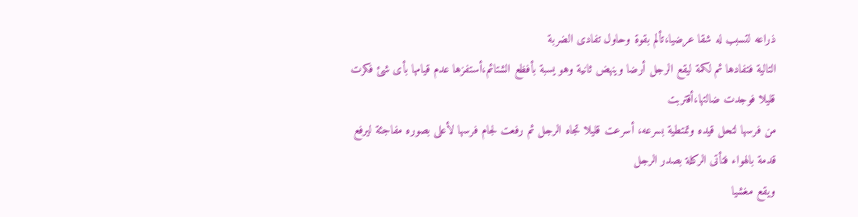ذراعه لتسبب له شقا عرضيا،تألم بقوة وحاول تفادى الضربة
التالية فتفادها ثم لكمة ليقع الرجل أرضا وينهض ثانية وهو يسبة بأفظع الشتائم،أستفزها عدم قيامها بأى شئ فكرت قليلا فوجدت ضالتها،أقتربت
من فرسها لتحل قيده وتمتطية بسرعه، أسرعت قليلا تجاه الرجل ثم رفعت لجام فرسها لأعلى بصوره مفاجئة ليرفع قدمة بالهواء فتأتى الركلة بصدر الرجل
ويقع مغشيا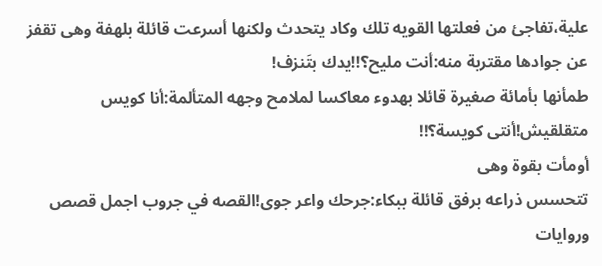علية،تفاجئ من فعلتها القويه تلك وكاد يتحدث ولكنها أسرعت قائلة بلهفة وهى تقفز عن جوادها مقتربة منه:أنت مليح؟!!يدك بتَنزف!
طمأنها بأمائة صغيرة قائلا بهدوء معاكسا لملامح وجهه المتألمة:أنا كويس متقلقيش!أنتى كويسة؟!!
أومأت بقوة وهى
تتحسس ذراعه برفق قائلة ببكاء:جرحك واعر جوى!القصه في جروب اجمل قصص وروايات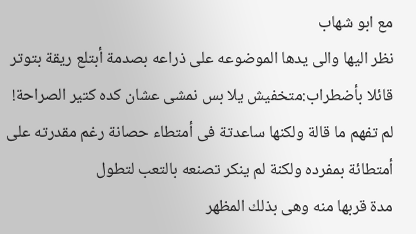مع ابو شهاب
نظر اليها والى يدها الموضوعه على ذراعه بصدمة أبتلع ريقة بتوتر قائلا بأضطراب:متخفيش يلا بس نمشى عشان كده كتير الصراحة!
لم تفهم ما قالة ولكنها ساعدتة فى أمتطاء حصانة رغم مقدرته على أمتطائة بمفرده ولكنة لم ينكر تصنعه بالتعب لتطول
مدة قربها منه وهى بذلك المظهر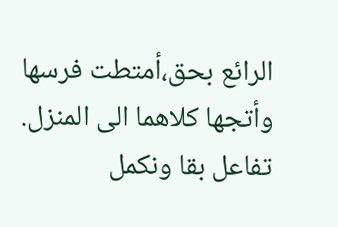الرائع بحق،أمتطت فرسها وأتجها كلاهما الى المنزل.
تفاعل بقا ونكمل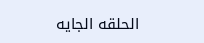الحلقه الجايه